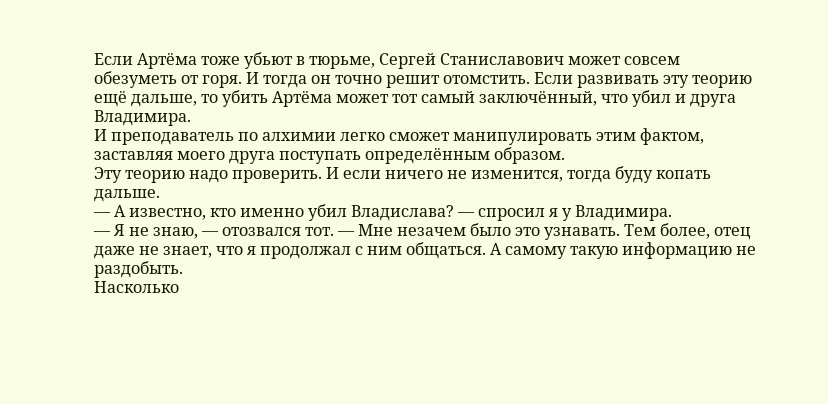Если Артёма тоже убьют в тюрьме, Сергей Станиславович может совсем обезуметь от горя. И тогда он точно решит отомстить. Если развивать эту теорию ещё дальше, то убить Артёма может тот самый заключённый, что убил и друга Владимира.
И преподаватель по алхимии легко сможет манипулировать этим фактом, заставляя моего друга поступать определённым образом.
Эту теорию надо проверить. И если ничего не изменится, тогда буду копать дальше.
— А известно, кто именно убил Владислава? — спросил я у Владимира.
— Я не знаю, — отозвался тот. — Мне незачем было это узнавать. Тем более, отец даже не знает, что я продолжал с ним общаться. А самому такую информацию не раздобыть.
Насколько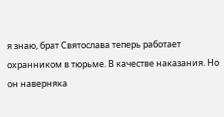я знаю, брат Святослава теперь работает охранником в тюрьме. В качестве наказания. Но он наверняка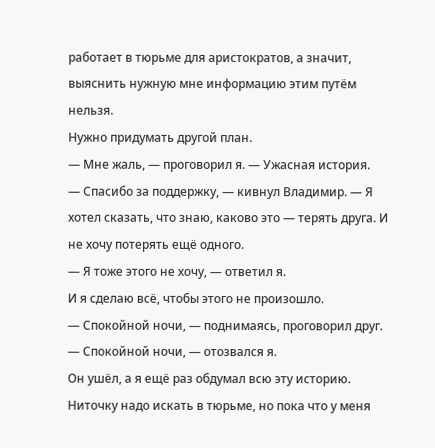работает в тюрьме для аристократов, а значит, выяснить нужную мне информацию этим путём нельзя.
Нужно придумать другой план.
— Мне жаль, — проговорил я. — Ужасная история.
— Спасибо за поддержку, — кивнул Владимир. — Я хотел сказать, что знаю, каково это — терять друга. И не хочу потерять ещё одного.
— Я тоже этого не хочу, — ответил я.
И я сделаю всё, чтобы этого не произошло.
— Спокойной ночи, — поднимаясь, проговорил друг.
— Спокойной ночи, — отозвался я.
Он ушёл, а я ещё раз обдумал всю эту историю. Ниточку надо искать в тюрьме, но пока что у меня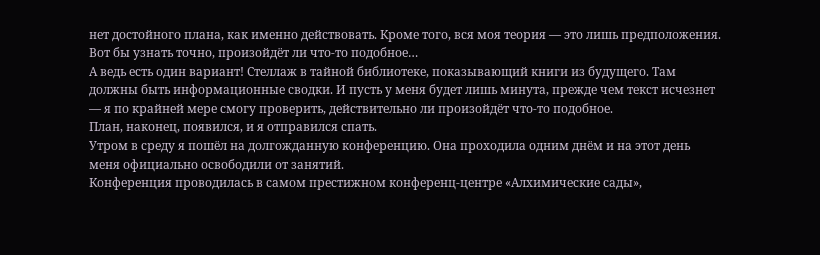нет достойного плана, как именно действовать. Кроме того, вся моя теория — это лишь предположения. Вот бы узнать точно, произойдёт ли что-то подобное…
А ведь есть один вариант! Стеллаж в тайной библиотеке, показывающий книги из будущего. Там должны быть информационные сводки. И пусть у меня будет лишь минута, прежде чем текст исчезнет — я по крайней мере смогу проверить, действительно ли произойдёт что-то подобное.
План, наконец, появился, и я отправился спать.
Утром в среду я пошёл на долгожданную конференцию. Она проходила одним днём и на этот день меня официально освободили от занятий.
Конференция проводилась в самом престижном конференц-центре «Алхимические сады»,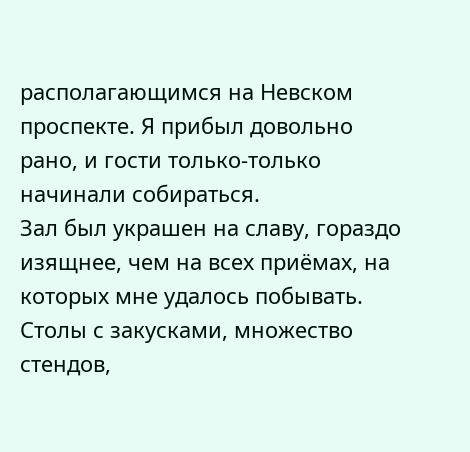располагающимся на Невском проспекте. Я прибыл довольно рано, и гости только-только начинали собираться.
Зал был украшен на славу, гораздо изящнее, чем на всех приёмах, на которых мне удалось побывать. Столы с закусками, множество стендов,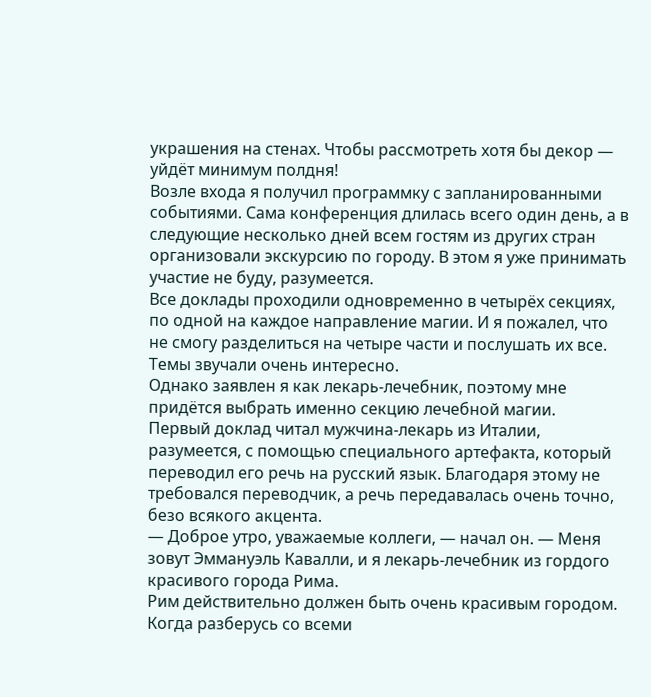украшения на стенах. Чтобы рассмотреть хотя бы декор — уйдёт минимум полдня!
Возле входа я получил программку с запланированными событиями. Сама конференция длилась всего один день, а в следующие несколько дней всем гостям из других стран организовали экскурсию по городу. В этом я уже принимать участие не буду, разумеется.
Все доклады проходили одновременно в четырёх секциях, по одной на каждое направление магии. И я пожалел, что не смогу разделиться на четыре части и послушать их все. Темы звучали очень интересно.
Однако заявлен я как лекарь-лечебник, поэтому мне придётся выбрать именно секцию лечебной магии.
Первый доклад читал мужчина-лекарь из Италии, разумеется, с помощью специального артефакта, который переводил его речь на русский язык. Благодаря этому не требовался переводчик, а речь передавалась очень точно, безо всякого акцента.
— Доброе утро, уважаемые коллеги, — начал он. — Меня зовут Эммануэль Кавалли, и я лекарь-лечебник из гордого красивого города Рима.
Рим действительно должен быть очень красивым городом. Когда разберусь со всеми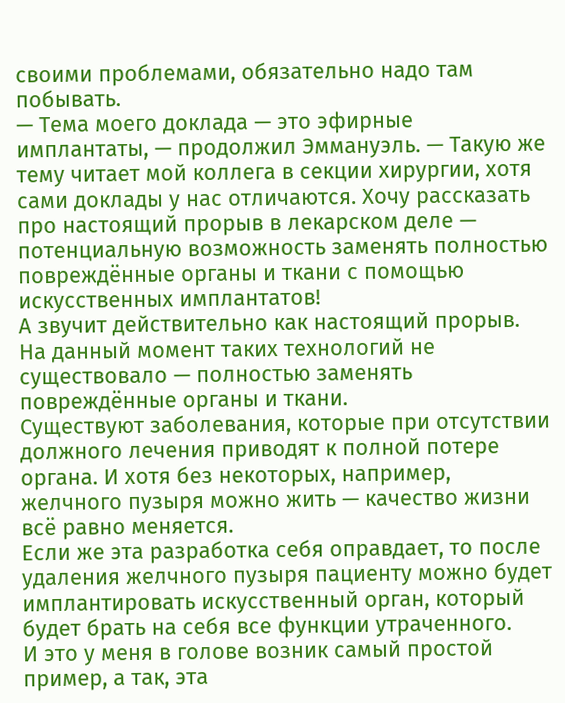своими проблемами, обязательно надо там побывать.
— Тема моего доклада — это эфирные имплантаты, — продолжил Эммануэль. — Такую же тему читает мой коллега в секции хирургии, хотя сами доклады у нас отличаются. Хочу рассказать про настоящий прорыв в лекарском деле — потенциальную возможность заменять полностью повреждённые органы и ткани с помощью искусственных имплантатов!
А звучит действительно как настоящий прорыв. На данный момент таких технологий не существовало — полностью заменять повреждённые органы и ткани.
Существуют заболевания, которые при отсутствии должного лечения приводят к полной потере органа. И хотя без некоторых, например, желчного пузыря можно жить — качество жизни всё равно меняется.
Если же эта разработка себя оправдает, то после удаления желчного пузыря пациенту можно будет имплантировать искусственный орган, который будет брать на себя все функции утраченного.
И это у меня в голове возник самый простой пример, а так, эта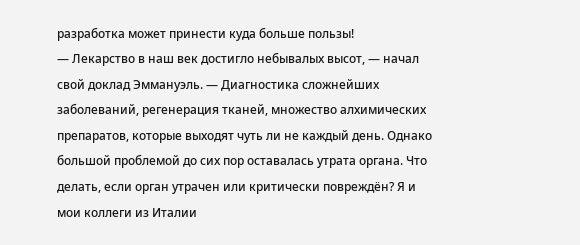разработка может принести куда больше пользы!
— Лекарство в наш век достигло небывалых высот, — начал свой доклад Эммануэль. — Диагностика сложнейших заболеваний, регенерация тканей, множество алхимических препаратов, которые выходят чуть ли не каждый день. Однако большой проблемой до сих пор оставалась утрата органа. Что делать, если орган утрачен или критически повреждён? Я и мои коллеги из Италии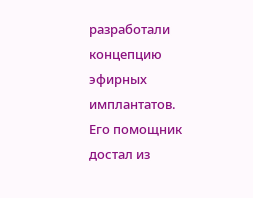разработали концепцию эфирных имплантатов.
Его помощник достал из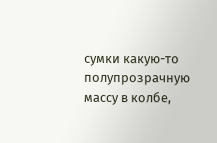сумки какую-то полупрозрачную массу в колбе,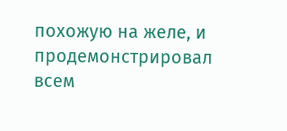похожую на желе, и продемонстрировал всем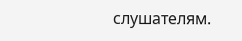слушателям.